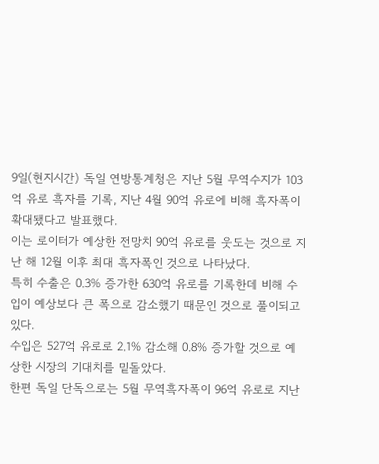9일(현지시간) 독일 연방통계청은 지난 5월 무역수지가 103억 유로 흑자를 기록, 지난 4월 90억 유로에 비해 흑자폭이 확대됐다고 발표했다.
이는 로이터가 예상한 전망치 90억 유로를 웃도는 것으로 지난 해 12월 이후 최대 흑자폭인 것으로 나타났다.
특히 수출은 0.3% 증가한 630억 유로를 기록한데 비해 수입이 예상보다 큰 폭으로 감소했기 때문인 것으로 풀이되고 있다.
수입은 527억 유로로 2.1% 감소해 0.8% 증가할 것으로 예상한 시장의 기대치를 밑돌았다.
한편 독일 단독으로는 5월 무역흑자폭이 96억 유로로 지난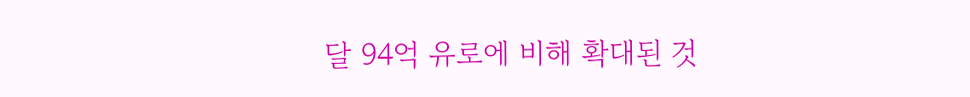달 94억 유로에 비해 확대된 것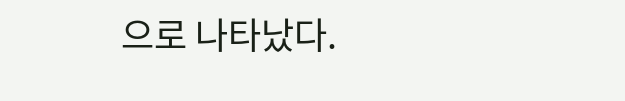으로 나타났다.